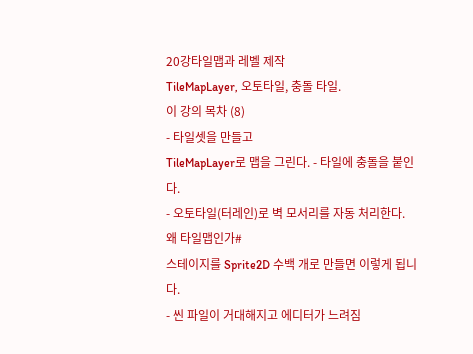20강타일맵과 레벨 제작
TileMapLayer, 오토타일, 충돌 타일.
이 강의 목차 (8)
- 타일셋을 만들고
TileMapLayer로 맵을 그린다. - 타일에 충돌을 붙인다.
- 오토타일(터레인)로 벽 모서리를 자동 처리한다.
왜 타일맵인가#
스테이지를 Sprite2D 수백 개로 만들면 이렇게 됩니다.
- 씬 파일이 거대해지고 에디터가 느려짐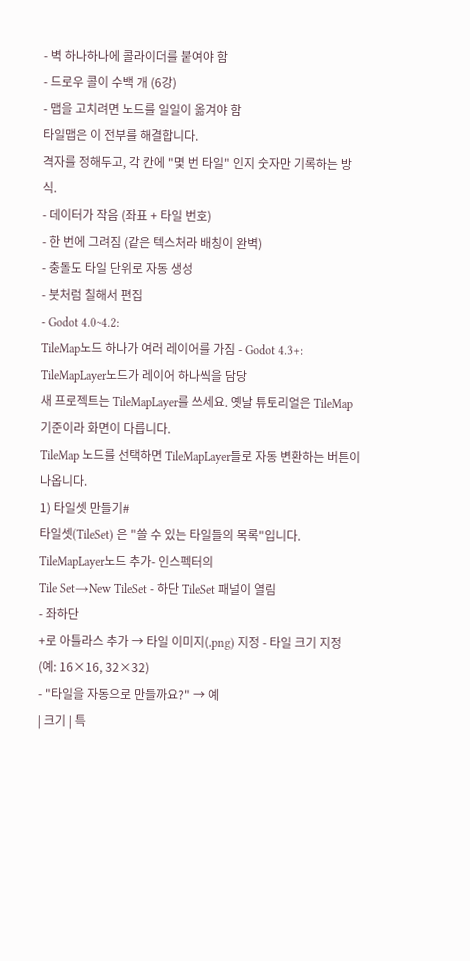- 벽 하나하나에 콜라이더를 붙여야 함
- 드로우 콜이 수백 개 (6강)
- 맵을 고치려면 노드를 일일이 옮겨야 함
타일맵은 이 전부를 해결합니다.
격자를 정해두고, 각 칸에 "몇 번 타일" 인지 숫자만 기록하는 방식.
- 데이터가 작음 (좌표 + 타일 번호)
- 한 번에 그려짐 (같은 텍스처라 배칭이 완벽)
- 충돌도 타일 단위로 자동 생성
- 붓처럼 칠해서 편집
- Godot 4.0~4.2:
TileMap노드 하나가 여러 레이어를 가짐 - Godot 4.3+:
TileMapLayer노드가 레이어 하나씩을 담당
새 프로젝트는 TileMapLayer를 쓰세요. 옛날 튜토리얼은 TileMap 기준이라 화면이 다릅니다.
TileMap 노드를 선택하면 TileMapLayer들로 자동 변환하는 버튼이 나옵니다.
1) 타일셋 만들기#
타일셋(TileSet) 은 "쓸 수 있는 타일들의 목록"입니다.
TileMapLayer노드 추가- 인스펙터의
Tile Set→New TileSet - 하단 TileSet 패널이 열림
- 좌하단
+로 아틀라스 추가 → 타일 이미지(.png) 지정 - 타일 크기 지정 (예: 16×16, 32×32)
- "타일을 자동으로 만들까요?" → 예
| 크기 | 특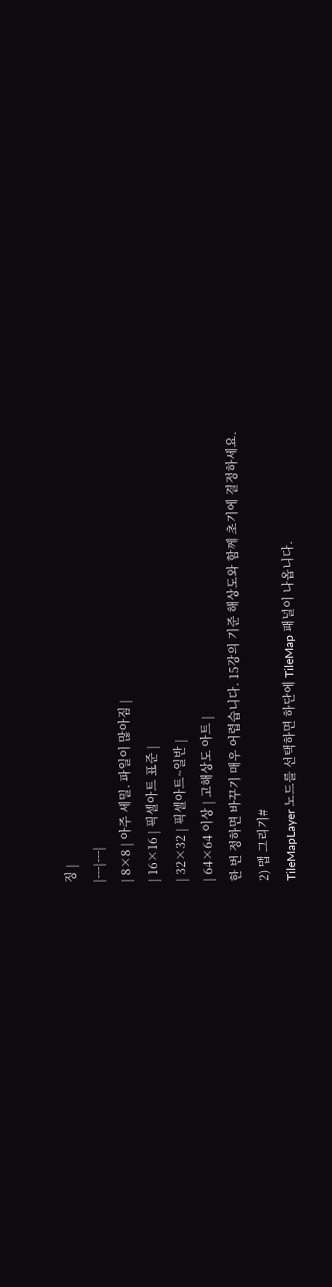징 |
|---|---|
| 8×8 | 아주 세밀. 파일이 많아짐 |
| 16×16 | 픽셀아트 표준 |
| 32×32 | 픽셀아트~일반 |
| 64×64 이상 | 고해상도 아트 |
한 번 정하면 바꾸기 매우 어렵습니다. 15강의 기준 해상도와 함께 초기에 결정하세요.
2) 맵 그리기#
TileMapLayer 노드를 선택하면 하단에 TileMap 패널이 나옵니다.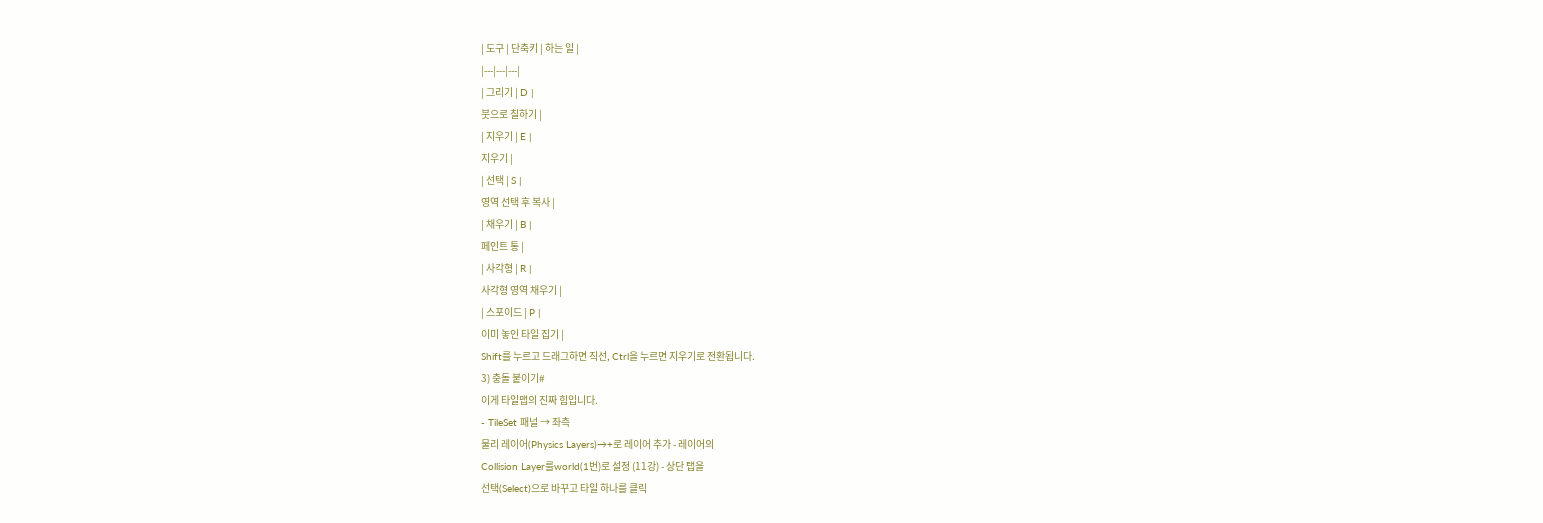| 도구 | 단축키 | 하는 일 |
|---|---|---|
| 그리기 | D |
붓으로 칠하기 |
| 지우기 | E |
지우기 |
| 선택 | S |
영역 선택 후 복사 |
| 채우기 | B |
페인트 통 |
| 사각형 | R |
사각형 영역 채우기 |
| 스포이드 | P |
이미 놓인 타일 집기 |
Shift를 누르고 드래그하면 직선, Ctrl을 누르면 지우기로 전환됩니다.
3) 충돌 붙이기#
이게 타일맵의 진짜 힘입니다.
- TileSet 패널 → 좌측
물리 레이어(Physics Layers)→+로 레이어 추가 - 레이어의
Collision Layer를world(1번)로 설정 (11강) - 상단 탭을
선택(Select)으로 바꾸고 타일 하나를 클릭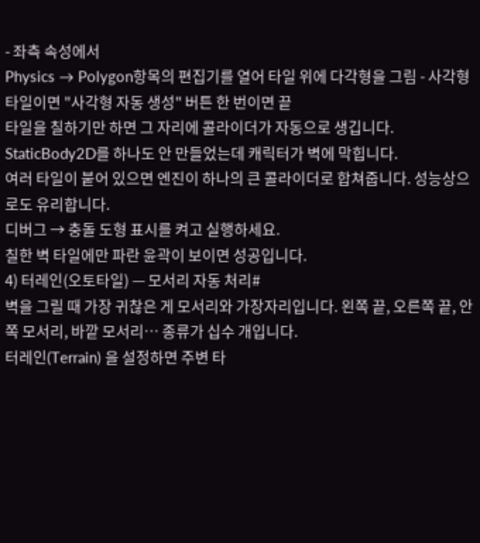- 좌측 속성에서
Physics → Polygon항목의 편집기를 열어 타일 위에 다각형을 그림 - 사각형 타일이면 "사각형 자동 생성" 버튼 한 번이면 끝
타일을 칠하기만 하면 그 자리에 콜라이더가 자동으로 생깁니다.
StaticBody2D를 하나도 안 만들었는데 캐릭터가 벽에 막힙니다.
여러 타일이 붙어 있으면 엔진이 하나의 큰 콜라이더로 합쳐줍니다. 성능상으로도 유리합니다.
디버그 → 충돌 도형 표시를 켜고 실행하세요.
칠한 벽 타일에만 파란 윤곽이 보이면 성공입니다.
4) 터레인(오토타일) — 모서리 자동 처리#
벽을 그릴 때 가장 귀찮은 게 모서리와 가장자리입니다. 왼쪽 끝, 오른쪽 끝, 안쪽 모서리, 바깥 모서리… 종류가 십수 개입니다.
터레인(Terrain) 을 설정하면 주변 타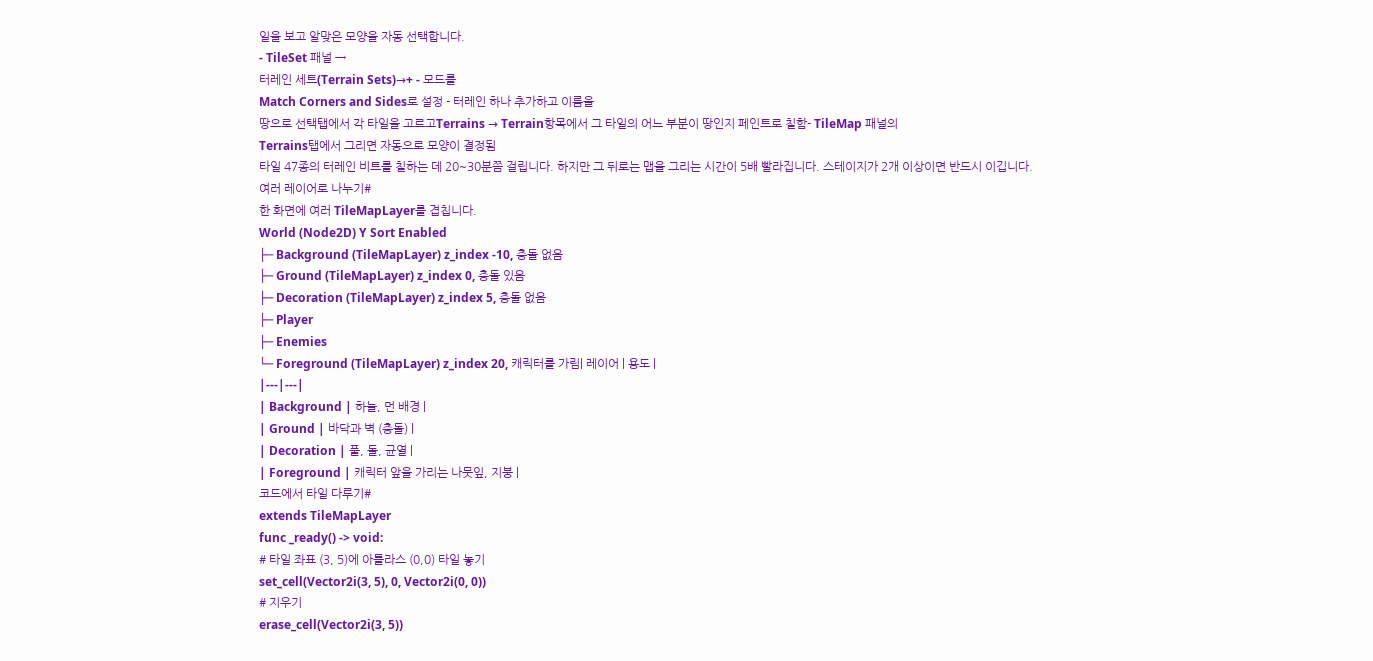일을 보고 알맞은 모양을 자동 선택합니다.
- TileSet 패널 →
터레인 세트(Terrain Sets)→+ - 모드를
Match Corners and Sides로 설정 - 터레인 하나 추가하고 이름을
땅으로 선택탭에서 각 타일을 고르고Terrains → Terrain항목에서 그 타일의 어느 부분이 땅인지 페인트로 칠함- TileMap 패널의
Terrains탭에서 그리면 자동으로 모양이 결정됨
타일 47종의 터레인 비트를 칠하는 데 20~30분쯤 걸립니다. 하지만 그 뒤로는 맵을 그리는 시간이 5배 빨라집니다. 스테이지가 2개 이상이면 반드시 이깁니다.
여러 레이어로 나누기#
한 화면에 여러 TileMapLayer를 겹칩니다.
World (Node2D) Y Sort Enabled
├─ Background (TileMapLayer) z_index -10, 충돌 없음
├─ Ground (TileMapLayer) z_index 0, 충돌 있음
├─ Decoration (TileMapLayer) z_index 5, 충돌 없음
├─ Player
├─ Enemies
└─ Foreground (TileMapLayer) z_index 20, 캐릭터를 가림| 레이어 | 용도 |
|---|---|
| Background | 하늘, 먼 배경 |
| Ground | 바닥과 벽 (충돌) |
| Decoration | 풀, 돌, 균열 |
| Foreground | 캐릭터 앞을 가리는 나뭇잎, 지붕 |
코드에서 타일 다루기#
extends TileMapLayer
func _ready() -> void:
# 타일 좌표 (3, 5)에 아틀라스 (0,0) 타일 놓기
set_cell(Vector2i(3, 5), 0, Vector2i(0, 0))
# 지우기
erase_cell(Vector2i(3, 5))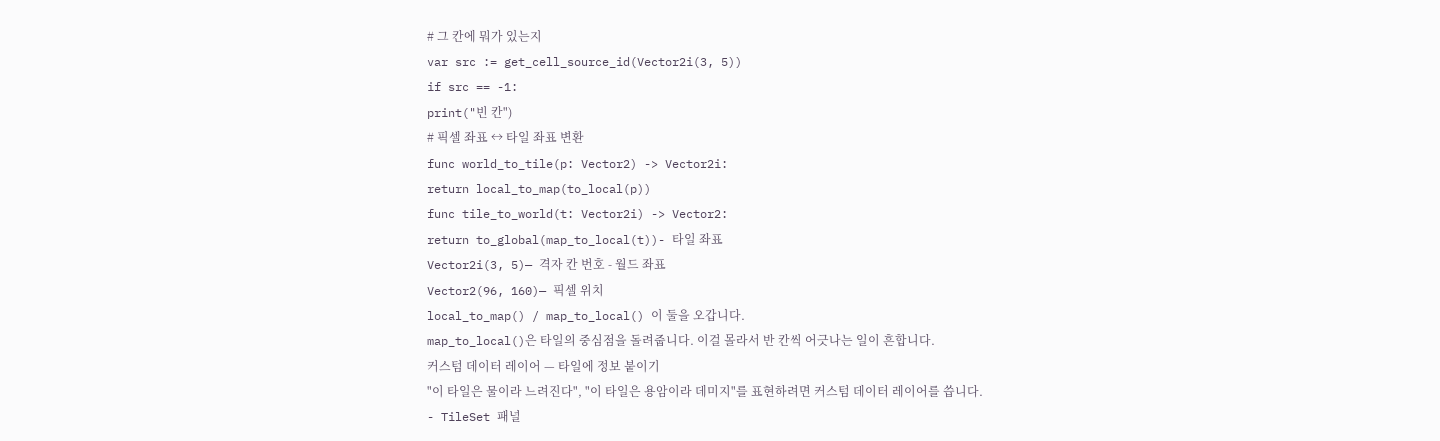# 그 칸에 뭐가 있는지
var src := get_cell_source_id(Vector2i(3, 5))
if src == -1:
print("빈 칸")
# 픽셀 좌표 ↔ 타일 좌표 변환
func world_to_tile(p: Vector2) -> Vector2i:
return local_to_map(to_local(p))
func tile_to_world(t: Vector2i) -> Vector2:
return to_global(map_to_local(t))- 타일 좌표
Vector2i(3, 5)— 격자 칸 번호 - 월드 좌표
Vector2(96, 160)— 픽셀 위치
local_to_map() / map_to_local() 이 둘을 오갑니다.
map_to_local()은 타일의 중심점을 돌려줍니다. 이걸 몰라서 반 칸씩 어긋나는 일이 흔합니다.
커스텀 데이터 레이어 — 타일에 정보 붙이기
"이 타일은 물이라 느려진다", "이 타일은 용암이라 데미지"를 표현하려면 커스텀 데이터 레이어를 씁니다.
- TileSet 패널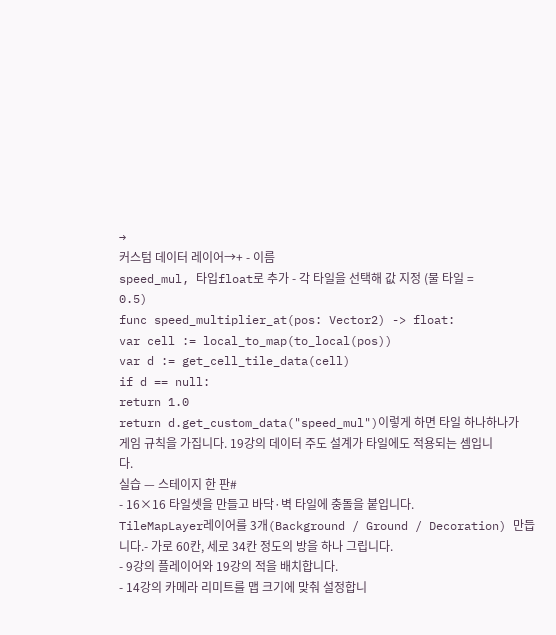→
커스텀 데이터 레이어→+ - 이름
speed_mul, 타입float로 추가 - 각 타일을 선택해 값 지정 (물 타일 = 0.5)
func speed_multiplier_at(pos: Vector2) -> float:
var cell := local_to_map(to_local(pos))
var d := get_cell_tile_data(cell)
if d == null:
return 1.0
return d.get_custom_data("speed_mul")이렇게 하면 타일 하나하나가 게임 규칙을 가집니다. 19강의 데이터 주도 설계가 타일에도 적용되는 셈입니다.
실습 — 스테이지 한 판#
- 16×16 타일셋을 만들고 바닥·벽 타일에 충돌을 붙입니다.
TileMapLayer레이어를 3개(Background / Ground / Decoration) 만듭니다.- 가로 60칸, 세로 34칸 정도의 방을 하나 그립니다.
- 9강의 플레이어와 19강의 적을 배치합니다.
- 14강의 카메라 리미트를 맵 크기에 맞춰 설정합니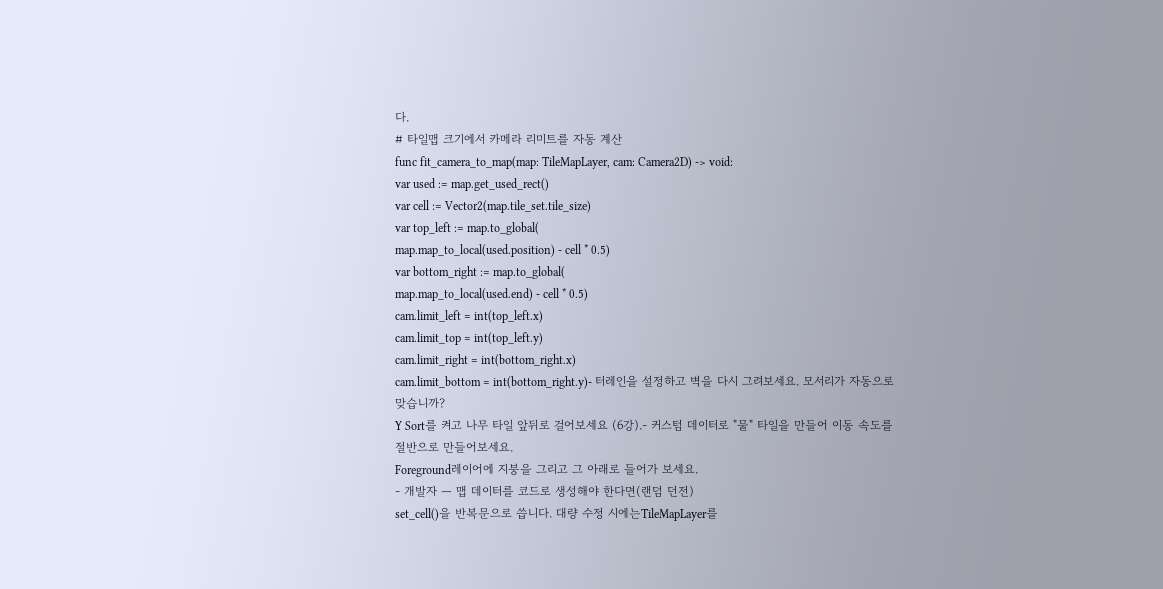다.
# 타일맵 크기에서 카메라 리미트를 자동 계산
func fit_camera_to_map(map: TileMapLayer, cam: Camera2D) -> void:
var used := map.get_used_rect()
var cell := Vector2(map.tile_set.tile_size)
var top_left := map.to_global(
map.map_to_local(used.position) - cell * 0.5)
var bottom_right := map.to_global(
map.map_to_local(used.end) - cell * 0.5)
cam.limit_left = int(top_left.x)
cam.limit_top = int(top_left.y)
cam.limit_right = int(bottom_right.x)
cam.limit_bottom = int(bottom_right.y)- 터레인을 설정하고 벽을 다시 그려보세요. 모서리가 자동으로 맞습니까?
Y Sort를 켜고 나무 타일 앞뒤로 걸어보세요 (6강).- 커스텀 데이터로 "물" 타일을 만들어 이동 속도를 절반으로 만들어보세요.
Foreground레이어에 지붕을 그리고 그 아래로 들어가 보세요.
- 개발자 — 맵 데이터를 코드로 생성해야 한다면(랜덤 던전)
set_cell()을 반복문으로 씁니다. 대량 수정 시에는TileMapLayer를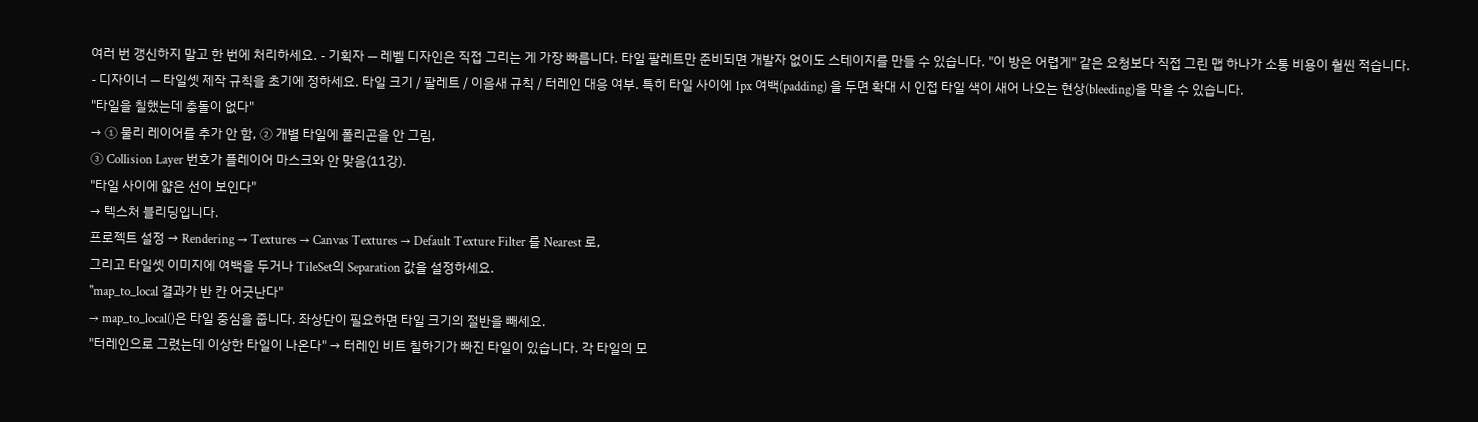여러 번 갱신하지 말고 한 번에 처리하세요. - 기획자 — 레벨 디자인은 직접 그리는 게 가장 빠릅니다. 타일 팔레트만 준비되면 개발자 없이도 스테이지를 만들 수 있습니다. "이 방은 어렵게" 같은 요청보다 직접 그린 맵 하나가 소통 비용이 훨씬 적습니다.
- 디자이너 — 타일셋 제작 규칙을 초기에 정하세요. 타일 크기 / 팔레트 / 이음새 규칙 / 터레인 대응 여부. 특히 타일 사이에 1px 여백(padding) 을 두면 확대 시 인접 타일 색이 새어 나오는 현상(bleeding)을 막을 수 있습니다.
"타일을 칠했는데 충돌이 없다"
→ ① 물리 레이어를 추가 안 함, ② 개별 타일에 폴리곤을 안 그림,
③ Collision Layer 번호가 플레이어 마스크와 안 맞음(11강).
"타일 사이에 얇은 선이 보인다"
→ 텍스처 블리딩입니다.
프로젝트 설정 → Rendering → Textures → Canvas Textures → Default Texture Filter 를 Nearest 로,
그리고 타일셋 이미지에 여백을 두거나 TileSet의 Separation 값을 설정하세요.
"map_to_local 결과가 반 칸 어긋난다"
→ map_to_local()은 타일 중심을 줍니다. 좌상단이 필요하면 타일 크기의 절반을 빼세요.
"터레인으로 그렸는데 이상한 타일이 나온다" → 터레인 비트 칠하기가 빠진 타일이 있습니다. 각 타일의 모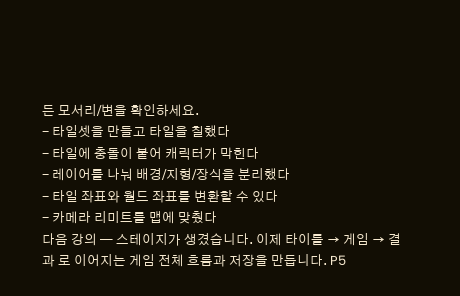든 모서리/변을 확인하세요.
- 타일셋을 만들고 타일을 칠했다
- 타일에 충돌이 붙어 캐릭터가 막힌다
- 레이어를 나눠 배경/지형/장식을 분리했다
- 타일 좌표와 월드 좌표를 변환할 수 있다
- 카메라 리미트를 맵에 맞췄다
다음 강의 — 스테이지가 생겼습니다. 이제 타이틀 → 게임 → 결과 로 이어지는 게임 전체 흐름과 저장을 만듭니다. P5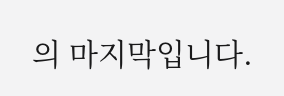의 마지막입니다.